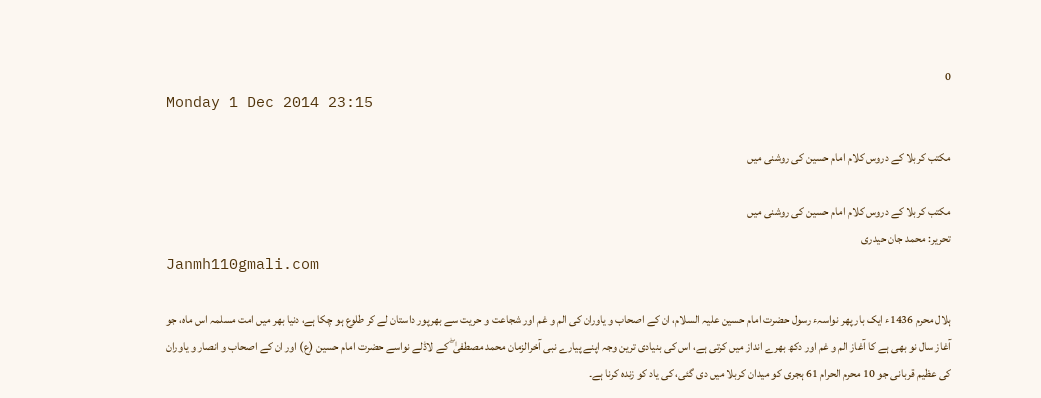0
Monday 1 Dec 2014 23:15

مکتب کربلا کے دروس کلام امام حسین کی روشنی میں

مکتب کربلا کے دروس کلام امام حسین کی روشنی میں
تحریر: محمد جان حیدری
Janmh110gmali.com

ہلال محرم 1436ء ایک بار پھر نواسہء رسول حضرت امام حسین علیہ السلام، ان کے اصحاب و یاوران کی الم و غم اور شجاعت و حریت سے بھرپور داستان لے کر طلوع ہو چکا ہے، دنیا بھر میں امت مسلمہ اس ماہ، جو آغاز سال نو بھی ہے کا آغاز الم و غم اور دکھ بھرے انداز میں کرتی ہے، اس کی بنیادی ترین وجہ اپنے پیارے نبی آخرالزمان محمد مصطفیٰ ۖ کے لاڈلے نواسے حضرت امام حسین (ع) اور ان کے اصحاب و انصار و یاوران کی عظیم قربانی جو 10 محرم الحرام 61 ہجری کو میدان کربلا میں دی گئی، کی یاد کو زندہ کرنا ہے۔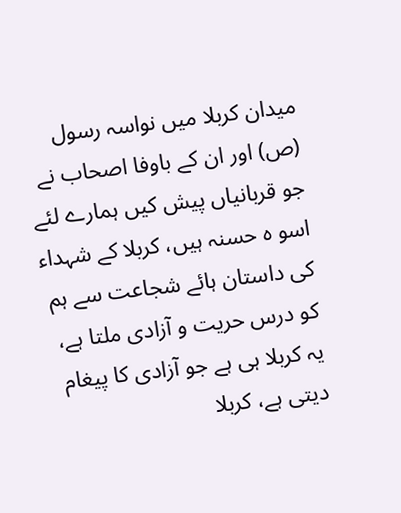میدان کربلا میں نواسہ رسول (ص) اور ان کے باوفا اصحاب نے جو قربانیاں پیش کیں ہمارے لئے اسو ہ حسنہ ہیں، کربلا کے شہداء کی داستان ہائے شجاعت سے ہم کو درس حریت و آزادی ملتا ہے، یہ کربلا ہی ہے جو آزادی کا پیغام دیتی ہے، کربلا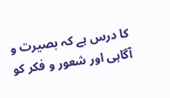کا درس ہے کہ بصیرت و آگاہی اور شعور و فکر کو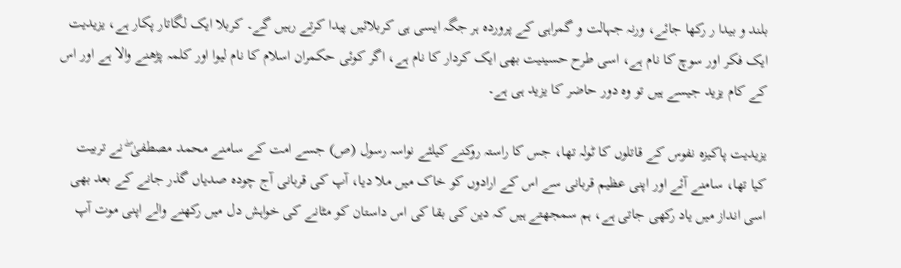بلند و بیدا ر رکھا جائے، ورنہ جہالت و گمراہی کے پروردہ ہر جگہ ایسی ہی کربلائیں پیدا کرتے رہیں گے۔ کربلا ایک لگاتار پکار ہے، یزیدیت ایک فکر اور سوچ کا نام ہے، اسی طرح حسینیت بھی ایک کردار کا نام ہے، اگر کوئی حکمران اسلام کا نام لیوا اور کلمہ پڑھنے والا ہے اور اس کے کام یزید جیسے ہیں تو وہ دور حاضر کا یزید ہی ہے۔

یزیدیت پاکیزہ نفوس کے قاتلوں کا ٹولہ تھا، جس کا راستہ روکنے کیلئے نواسہ رسول (ص) جسے امت کے سامنے محمد مصطفیٰ ۖ نے تربیت کیا تھا، سامنے آئے اور اپنی عظیم قربانی سے اس کے ارادوں کو خاک میں ملا دیا، آپ کی قربانی آج چودہ صدیاں گذر جانے کے بعد بھی اسی انداز میں یاد رکھی جاتی ہے، ہم سمجھتے ہیں کہ دین کی بقا کی اس داستان کو مٹانے کی خواہش دل میں رکھنے والے اپنی موت آپ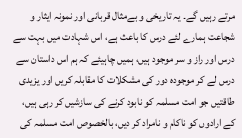مرتے رہیں گے۔ یہ تاریخی و بےمثال قربانی اور نمونہ ایثار و شجاعت ہمارے لئے درس کا باعث ہے، اس شہادت میں بہت سے درس اور راز و سر موجود ہیں، ہمیں چاہیئے کہ ہم اس داستان سے درس لے کر موجودہ دور کی مشکلات کا مقابلہ کریں اور یزیدی طاقتیں جو امت مسلمہ کو نابود کرنے کی سازشیں کر رہی ہیں، کے ارادوں کو ناکام و نامراد کر دیں، بالخصوص امت مسلمہ کی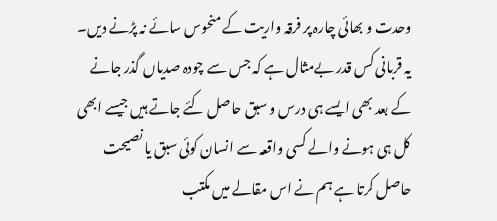وحدت و بھائی چارہ پر فرقہ واریت کے منحوس سائے نہ پڑنے دیں۔ یہ قربانی کس قدر بےمثال ہے کہ جس سے چودہ صدیاں گذر جانے کے بعد بھی ایسے ہی درس و سبق حاصل کئے جاتے ہیں جیسے ابھی کل ہی ہونے والے کسی واقعہ سے انسان کوئی سبق یا نصیحت حاصل کرتا ہے ہم نے اس مقالے میں مکتب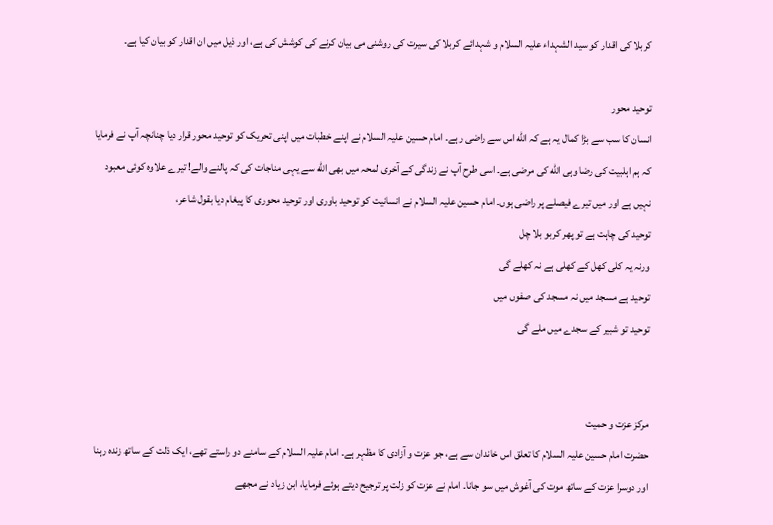کربلا کی اقدار کو سید الشہداء علیہ السلام و شہدائے کربلا کی سیرت کی روشنی می بیان کرنے کی کوشش کی ہے، اور ذیل میں ان اقدار کو بیان کیا ہے۔

توحید محور
انسان کا سب سے بڑا کمال یہ ہے کہ الله اس سے راضی رہے۔ امام حسین علیہ السلام نے اپنے خطبات میں اپنی تحریک کو توحید محور قرار دیا چنانچہ آپ نے فرمایا کہ ہم اہلبیت کی رضا وہی الله کی مرضی ہے۔ اسی طرح آپ نے زندگی کے آخری لمحہ میں بھی الله سے یہی مناجات کی کہ پالنے والے! تیرے علاوہ کوئی معبود نہیں ہے اور میں تیرے فیصلے پر راضی ہوں۔ امام حسین علیہ السلام نے انسانیت کو توحید باوری اور توحید محوری کا پیغام دیا بقول شاعر،
توحید کی چاہت ہے تو پھر کربو بلا چل
ورنہ یہ کلی کھل کے کھلی ہے نہ کھلے گی
توحید ہے مسجد میں نہ مسجد کی صفوں میں
توحید تو شبیر کے سجدے میں ملے گی


مرکز عزت و حمیت
حضرت امام حسین علیہ السلام کا تعلق اس خاندان سے ہے، جو عزت و آزادی کا مظہر ہے۔ امام علیہ السلام کے سامنے دو راستے تھے، ایک ذلت کے ساتھ زندہ رہنا اور دوسرا عزت کے ساتھ موت کی آغوش میں سو جانا۔ امام نے عزت کو زلت پر ترجیح دیتے ہوئے فرمایا، ابن زیاد نے مجھے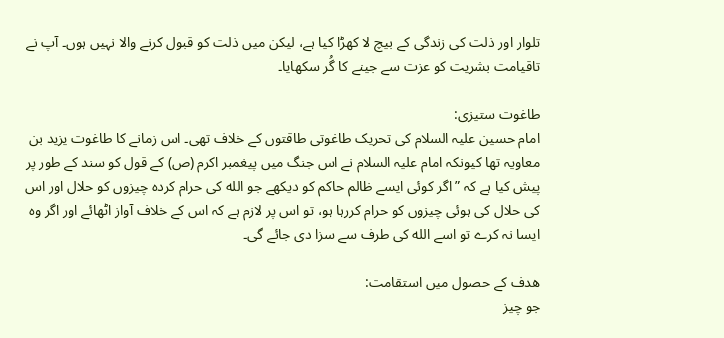تلوار اور ذلت کی زندگی کے بیچ لا کھڑا کیا ہے، لیکن میں ذلت کو قبول کرنے والا نہیں ہوں۔ آپ نے تاقیامت بشریت کو عزت سے جینے کا گُر سکھایا۔

طاغوت ستیزی:
امام حسین علیہ السلام کی تحریک طاغوتی طاقتوں کے خلاف تھی۔ اس زمانے کا طاغوت یزید بن معاویہ تھا کیونکہ امام علیہ السلام نے اس جنگ میں پیغمبر اکرم (ص) کے قول کو سند کے طور پر پیش کیا ہے کہ ”اگر کوئی ایسے ظالم حاکم کو دیکھے جو الله کی حرام کردہ چیزوں کو حلال اور اس کی حلال کی ہوئی چیزوں کو حرام کررہا ہو، تو اس پر لازم ہے کہ اس کے خلاف آواز اٹھائے اور اگر وہ ایسا نہ کرے تو اسے الله کی طرف سے سزا دی جائے گی۔

ھدف کے حصول میں استقامت:
جو چیز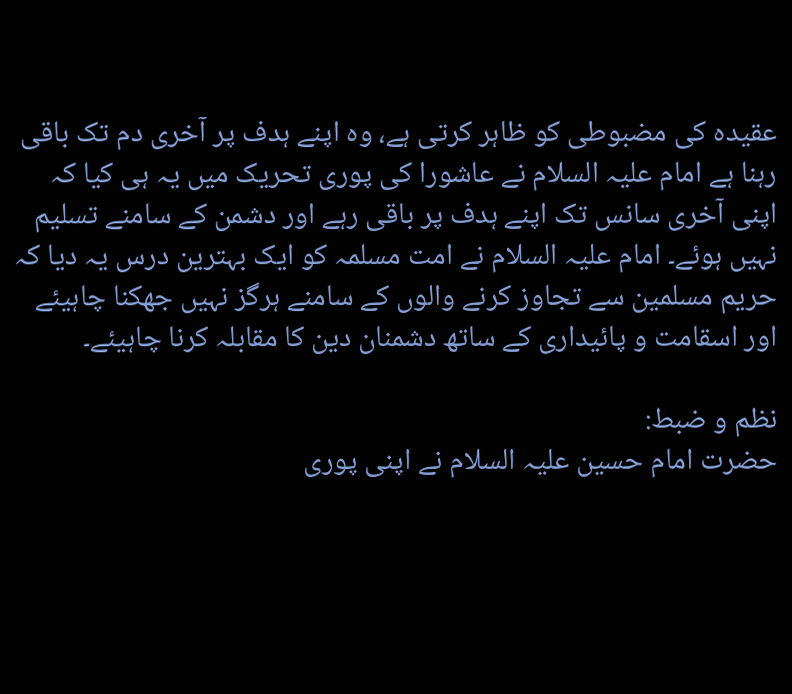عقیدہ کی مضبوطی کو ظاہر کرتی ہے، وہ اپنے ہدف پر آخری دم تک باقی رہنا ہے امام علیہ السلام نے عاشورا کی پوری تحریک میں یہ ہی کیا کہ اپنی آخری سانس تک اپنے ہدف پر باقی رہے اور دشمن کے سامنے تسلیم نہیں ہوئے۔ امام علیہ السلام نے امت مسلمہ کو ایک بہترین درس یہ دیا کہ حریم مسلمین سے تجاوز کرنے والوں کے سامنے ہرگز نہیں جھکنا چاہیئے اور اسقامت و پائیداری کے ساتھ دشمنان دین کا مقابلہ کرنا چاہیئے۔

نظم و ضبط:
حضرت امام حسین علیہ السلام نے اپنی پوری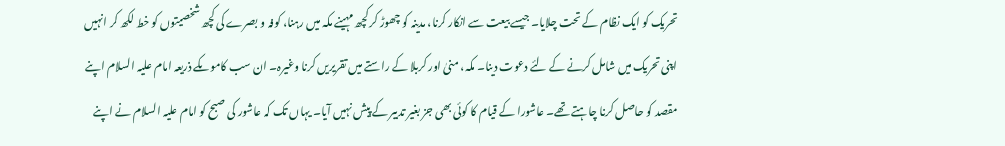تحریک کو ایک نظام کے تحت چلایا۔ جیسے بیعت سے انکار کرنا، مدینہ کو چھوڑ کر کچھ مہینے مکہ میں رہنا، کوفہ و بصرے کی کچھ شخصیتوں کو خط لکھ کر انہیں اپنی تحریک میں شامل کرنے کے لئے دعوت دینا۔ مکہ، منیٰ اور کربلا کے راستے میں تقریریں کرنا وغیرہ۔ ان سب کاموںکے ذریعہ امام علیہ السلام اپنے مقصد کو حاصل کرنا چاہتے تھے۔ عاشورا کے قیام کا کوئی بھی جز بغیر تدبیر کے پیش نہیں آیا۔ یہاں تک کہ عاشور کی صبح کو امام علیہ السلام نے اپنے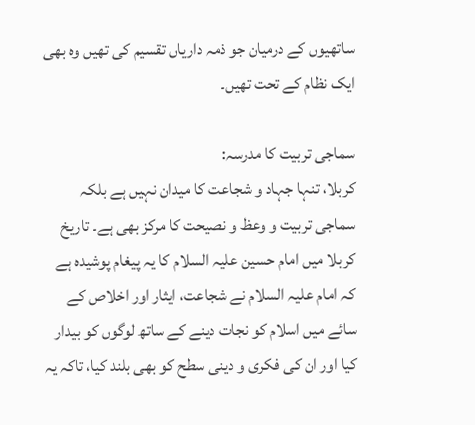ساتھیوں کے درمیان جو ذمہ داریاں تقسیم کی تھیں وہ بھی ایک نظام کے تحت تھیں۔

سماجی تربیت کا مدرسہ:
کربلا، تنہا جہاد و شجاعت کا میدان نہیں ہے بلکہ سماجی تربیت و وعظ و نصیحت کا مرکز بھی ہے۔ تاریخ کربلا میں امام حسین علیہ السلام کا یہ پیغام پوشیدہ ہے کہ امام علیہ السلام نے شجاعت، ایثار اور اخلاص کے سائے میں اسلام کو نجات دینے کے ساتھ لوگوں کو بیدار کیا اور ان کی فکری و دینی سطح کو بھی بلند کیا، تاکہ یہ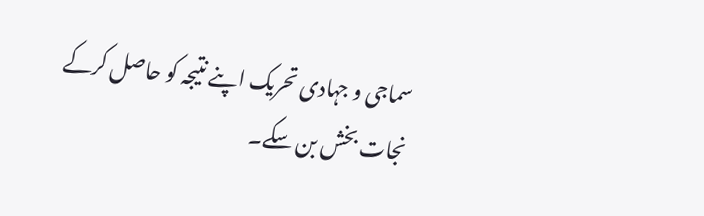سماجی و جہادی تحریک اپنے نتیجہ کو حاصل کرکے نجات بخش بن سکے۔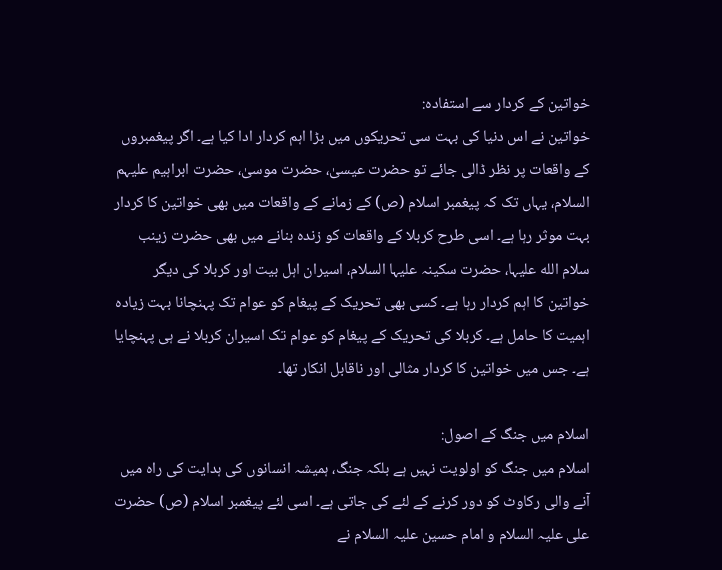خواتین کے کردار سے استفادہ:
خواتین نے اس دنیا کی بہت سی تحریکوں میں بڑا اہم کردار ادا کیا ہے۔ اگر پیغمبروں کے واقعات پر نظر ڈالی جائے تو حضرت عیسیٰ، حضرت موسیٰ، حضرت ابراہیم علیہم السلام، یہاں تک کہ پیغمبر اسلام (ص) کے زمانے کے واقعات میں بھی خواتین کا کردار بہت موثر رہا ہے۔ اسی طرح کربلا کے واقعات کو زندہ بنانے میں بھی حضرت زینب سلام الله علیہا، حضرت سکینہ علیہا السلام، اسیران اہل بیت اور کربلا کی دیگر خواتین کا اہم کردار رہا ہے۔ کسی بھی تحریک کے پیغام کو عوام تک پہنچانا بہت زیادہ اہمیت کا حامل ہے۔ کربلا کی تحریک کے پیغام کو عوام تک اسیران کربلا نے ہی پہنچایا ہے۔ جس میں خواتین کا کردار مثالی اور ناقابل انکار تھا۔

اسلام میں جنگ کے اصول:
اسلام میں جنگ کو اولویت نہیں ہے بلکہ جنگ، ہمیشہ انسانوں کی ہدایت کی راہ میں آنے والی رکاوٹ کو دور کرنے کے لئے کی جاتی ہے۔ اسی لئے پیغمبر اسلام (ص) حضرت علی علیہ السلام و امام حسین علیہ السلام نے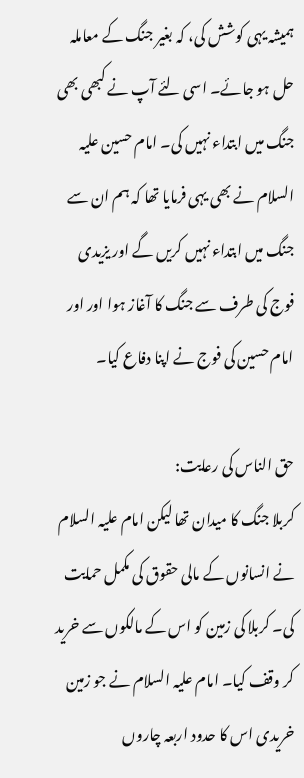ہمیشہ یہی کوشش کی، کہ بغیر جنگ کے معاملہ حل ہو جائے۔ اسی لئے آپ نے کبھی بھی جنگ میں ابتداء نہیں کی۔ امام حسین علیہ السلام نے بھی یہی فرمایا تھا کہ ہم ان سے جنگ میں ابتداء نہیں کریں گے اور یزیدی فوج کی طرف سے جنگ کا آغاز ہوا اور اور امام حسین کی فوج نے اپنا دفاع کیا۔

حق الناس کی رعایت:
کربلا جنگ کا میدان تھا لیکن امام علیہ السلام نے انسانوں کے مالی حقوق کی مکمل حمایت کی۔ کربلا کی زمین کو اس کے مالکوں سے خرید کر وقف کیا۔ امام علیہ السلام نے جو زمین خریدی اس کا حدود اربعہ چاروں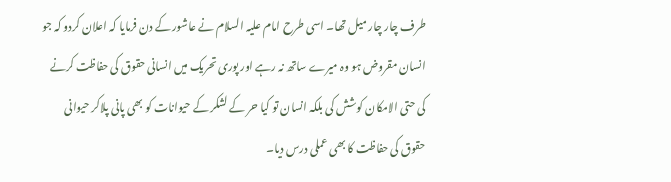طرف چار چار میل تھا۔ اسی طرح امام علیہ السلام نے عاشور کے دن فرمایا کہ اعلان کردو کہ جو انسان مقروض ہو وہ میرے ساتھ نہ رہے اور پوری تحریک میں انسانی حقوق کی حفاظت کرنے کی حتی الامکان کوشش کی بلکہ انسان تو کیا حر کے لشکر کے حیوانات کو بھی پانی پلاکر حیوانی حقوق کی حفاظت کا بھی عملی درس دیا۔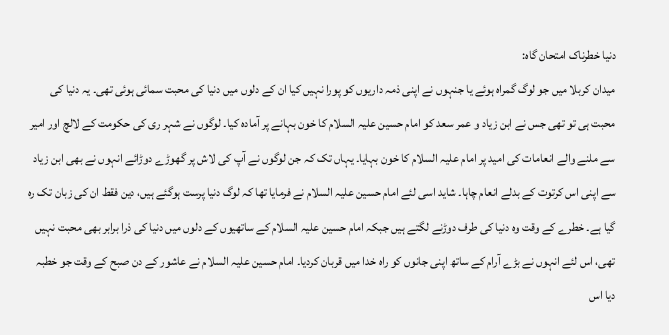دنیا خطرناک امتحان گاہ:
میدان کربلا میں جو لوگ گمراہ ہوئے یا جنہوں نے اپنی ذمہ داریوں کو پورا نہیں کیا ان کے دلوں میں دنیا کی محبت سمائی ہوئی تھی۔ یہ دنیا کی محبت ہی تو تھی جس نے ابن زیاد و عمر سعد کو امام حسین علیہ السلام کا خون بہانے پر آمادہ کیا۔ لوگوں نے شہر ری کی حکومت کے لالچ اور امیر سے ملنے والے انعامات کی امید پر امام علیہ السلام کا خون بہایا۔ یہاں تک کہ جن لوگوں نے آپ کی لاش پر گھوڑے دوڑائے انہوں نے بھی ابن زیاد سے اپنی اس کرتوت کے بدلے انعام چاہا۔ شاید اسی لئے امام حسین علیہ السلام نے فرمایا تھا کہ لوگ دنیا پرست ہوگئے ہیں، دین فقط ان کی زبان تک رہ گیا ہے۔ خطرے کے وقت وہ دنیا کی طرف دوڑنے لگتے ہیں جبکہ امام حسین علیہ السلام کے ساتھیوں کے دلوں میں دنیا کی ذرا برابر بھی محبت نہیں تھی، اس لئے انہوں نے بڑے آرام کے ساتھ اپنی جانوں کو راہ خدا میں قربان کردیا۔ امام حسین علیہ السلام نے عاشور کے دن صبح کے وقت جو خطبہ دیا اس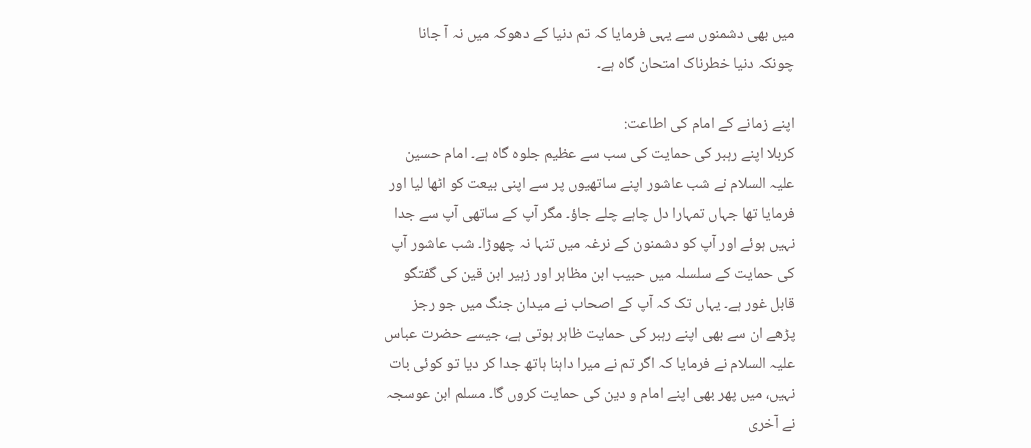میں بھی دشمنوں سے یہی فرمایا کہ تم دنیا کے دھوکہ میں نہ آ جانا چونکہ دنیا خطرناک امتحان گاہ ہے۔

اپنے زمانے کے امام کی اطاعت:
کربلا اپنے رہبر کی حمایت کی سب سے عظیم جلوہ گاہ ہے۔ امام حسین علیہ السلام نے شب عاشور اپنے ساتھیوں پر سے اپنی بیعت کو اٹھا لیا اور فرمایا تھا جہاں تمہارا دل چاہے چلے جاؤ۔ مگر آپ کے ساتھی آپ سے جدا نہیں ہوئے اور آپ کو دشمنون کے نرغہ میں تنہا نہ چھوڑا۔ شب عاشور آپ کی حمایت کے سلسلہ میں حبیب ابن مظاہر اور زہیر ابن قین کی گفتگو قابل غور ہے۔ یہاں تک کہ آپ کے اصحاب نے میدان جنگ میں جو رجز پڑھے ان سے بھی اپنے رہبر کی حمایت ظاہر ہوتی ہے، جیسے حضرت عباس علیہ السلام نے فرمایا کہ اگر تم نے میرا داہنا ہاتھ جدا کر دیا تو کوئی بات نہیں، میں پھر بھی اپنے امام و دین کی حمایت کروں گا۔ مسلم ابن عوسجہ نے آخری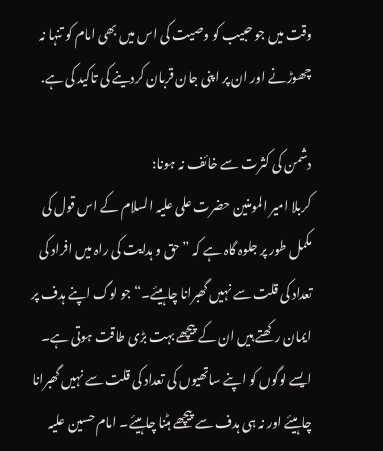وقت میں جو حبیب کو وصیت کی اس میں بھی امام کو تنہا نہ چھوڑنے اور ان پر اپنی جان قربان کردینے کی تاکید کی ہے.

دشمن کی کثرت سے خائف نہ ہونا:
کربلا امیر المومنین حضرت علی علیہ السلام کے اس قول کی مکمل طور پر جلوہ گاہ ہے کہ ”حق و ہدایت کی راہ میں افراد کی تعداد کی قلت سے نہیں گھبرانا چاہیئے۔“ جو لوگ اپنے ہدف پر ایمان رکھتے ہیں ان کے پیچھے بہت بڑی طاقت ہوتی ہے۔ ایسے لوگوں کو اپنے ساتھیوں کی تعداد کی قلت سے نہیں گھبرانا چاہیئے اور نہ ہی ہدف سے پیچھے ہٹنا چاہیئے۔ امام حسین علیہ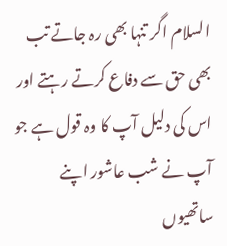السلام اگر تنہا بھی رہ جاتے تب بھی حق سے دفاع کرتے رہتے اور اس کی دلیل آپ کا وہ قول ہے جو آپ نے شب عاشور اپنے ساتھیوں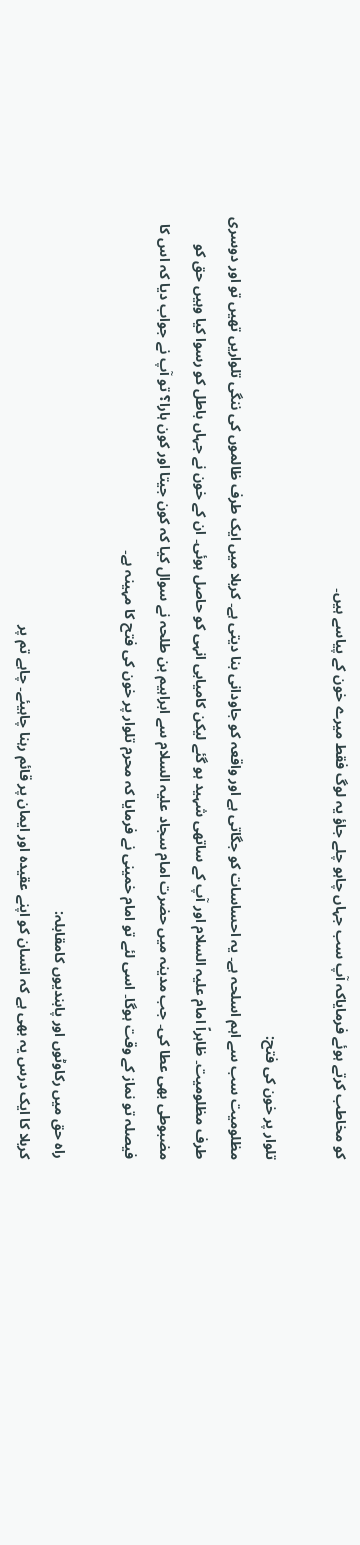کو مخاطب کرتے ہوئے فرمایاکہ آپ سب جہاں چاہو چلے جاؤ یہ لوگ فقط میرے خون کے پیاسے ہیں۔

تلوار پر خون کی فتح:
مظلومیت سب سے اہم اسلحہ ہے۔ یہ احساسات کو جگاتی ہے اور واقعہ کو جاودانی بنا دیتی ہے۔ کربلا میں ایک طرف ظالموں کی ننگی تلواریں تھیں تو اور دوسری طرف مظلومیت۔ ظاہراً امام علیہ السلام اور آپ کے ساتھی شہید ہو گئے لیکن کامیابی انہی کو حاصل ہوئی۔ ان کے خون نے جہاں باطل کو رسوا کیا وہیں حق کو مضبوطی بھی عطا کی۔ جب مدینہ میں حضرت امام سجاد علیہ السلام سے ابراہیم بن طلحہ نے سوال کیا کہ کون جیتا اور کون ہارا؟ تو آپ نے جواب دیا کہ اس کا فیصلہ تو نماز کے وقت ہوگا۔ اسی لئے تو امام خمینی نے فرمایا کہ محرم تلوار پر خون کی فتح کا مہینہ ہے۔

راہ حق میں رکاوٹوں اور پابندیوں کامقابلہ:
کربلا کا ایک درس یہ بھی ہے کہ انسان کو اپنے عقیدہ اور ایمان پر قائم رہنا چاہیئے۔ چاہے تم پر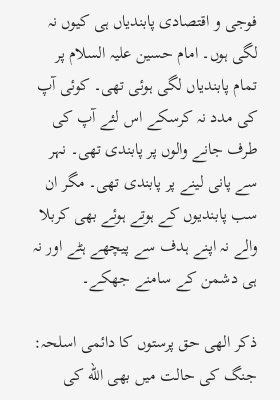فوجی و اقتصادی پابندیاں ہی کیوں نہ لگی ہوں۔ امام حسین علیہ السلام پر تمام پابندیاں لگی ہوئی تھی۔ کوئی آپ کی مدد نہ کرسکے اس لئے آپ کی طرف جانے والوں پر پابندی تھی۔ نہر سے پانی لینے پر پابندی تھی۔ مگر ان سب پابندیوں کے ہوتے ہوئے بھی کربلا والے نہ اپنے ہدف سے پیچھے ہٹے اور نہ ہی دشمن کے سامنے جھکے۔

ذکر الھی حق پرستوں کا دائمی اسلحہ:
جنگ کی حالت میں بھی الله کی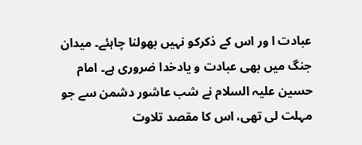عبادت ا ور اس کے ذکرکو نہیں بھولنا چاہئے۔ میدان جنگ میں بھی عبادت و یادخدا ضروری ہے۔ امام حسین علیہ السلام نے شب عاشور دشمن سے جو مہلت لی تھی، اس کا مقصد تلاوت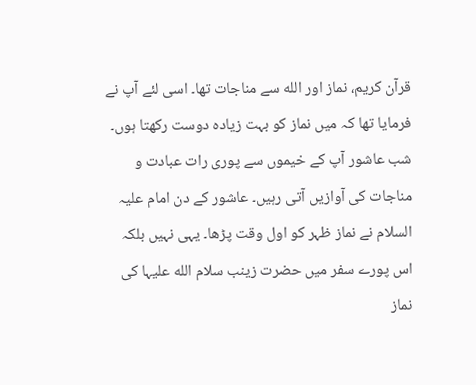قرآن کریم، نماز اور الله سے مناجات تھا۔ اسی لئے آپ نے فرمایا تھا کہ میں نماز کو بہت زیادہ دوست رکھتا ہوں۔ شب عاشور آپ کے خیموں سے پوری رات عبادت و مناجات کی آوازیں آتی رہیں۔ عاشور کے دن امام علیہ السلام نے نماز ظہر کو اول وقت پڑھا۔ یہی نہیں بلکہ اس پورے سفر میں حضرت زینب سلام الله علیہا کی نماز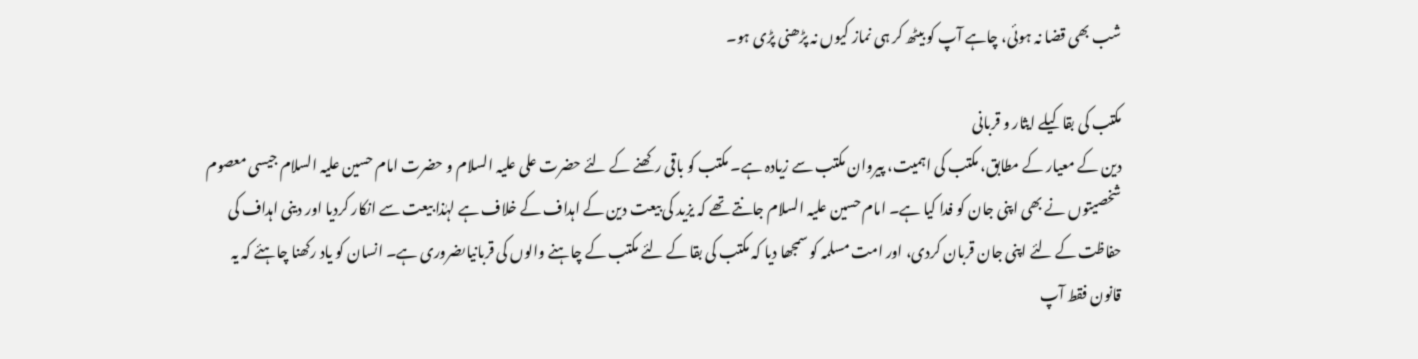شب بھی قضا نہ ہوئی، چاہے آپ کو بیٹھ کر ہی نماز کیوں نہ پڑھنی پڑی ہو۔

مکتب کی بقا کیلے ایثار و قربانی
دین کے معیار کے مطابق، مکتب کی اہمیت، پیروان مکتب سے زیادہ ہے۔ مکتب کو باقی رکھنے کے لئے حضرت علی علیہ السلام و حضرت امام حسین علیہ السلام جیسی معصوم شخصیتوں نے بھی اپنی جان کو فدا کیا ہے۔ امام حسین علیہ السلام جانتے تھے کہ یزید کی بیعت دین کے اہداف کے خلاف ہے لہٰذا بیعت سے انکار کردیا اور دینی اہداف کی حفاظت کے لئے اپنی جان قربان کردی، اور امت مسلمہ کو سمجھا دیا کہ مکتب کی بقا کے لئے مکتب کے چاہنے والوں کی قربانیاںضروری ہے۔ انسان کو یاد رکھنا چاہئے کہ یہ قانون فقط آپ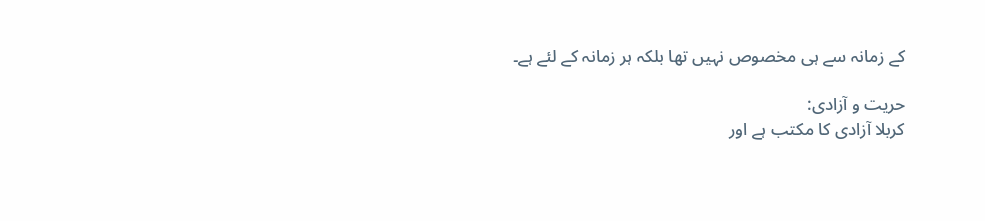کے زمانہ سے ہی مخصوص نہیں تھا بلکہ ہر زمانہ کے لئے ہے۔

حریت و آزادی:
کربلا آزادی کا مکتب ہے اور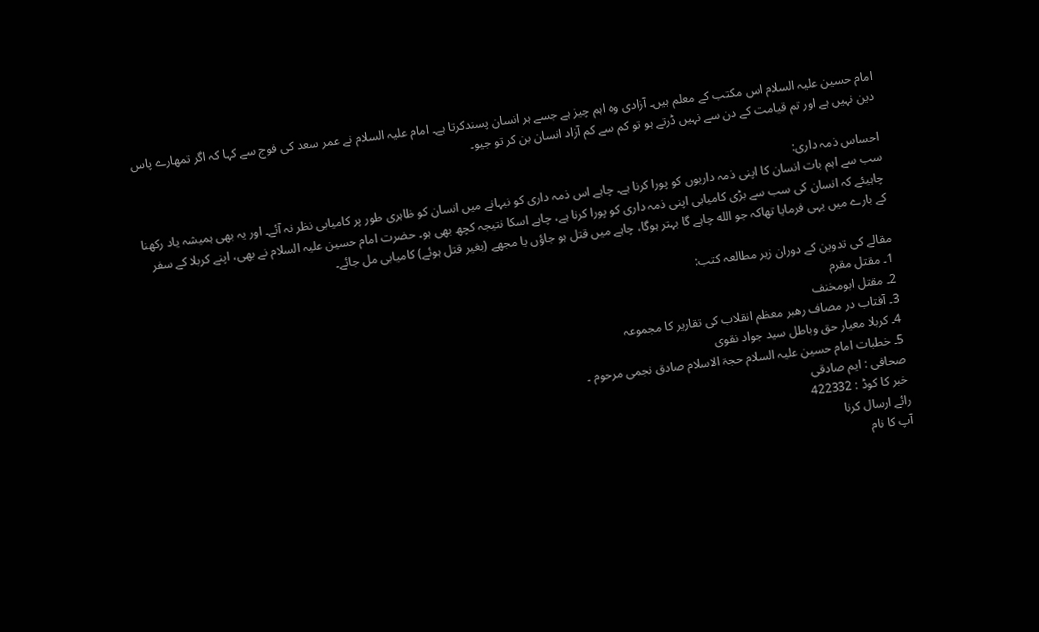امام حسین علیہ السلام اس مکتب کے معلم ہیں۔ آزادی وہ اہم چیز ہے جسے ہر انسان پسندکرتا ہے۔ امام علیہ السلام نے عمر سعد کی فوج سے کہا کہ اگر تمھارے پاس دین نہیں ہے اور تم قیامت کے دن سے نہیں ڈرتے ہو تو کم سے کم آزاد انسان بن کر تو جیو۔

احساس ذمہ داری:
سب سے اہم بات انسان کا اپنی ذمہ داریوں کو پورا کرنا ہے۔ چاہے اس ذمہ داری کو نبہانے میں انسان کو ظاہری طور پر کامیابی نظر نہ آئے۔ اور یہ بھی ہمیشہ یاد رکھنا چاہیئے کہ انسان کی سب سے بڑی کامیابی اپنی ذمہ داری کو پورا کرنا ہے، چاہے اسکا نتیجہ کچھ بھی ہو۔ حضرت امام حسین علیہ السلام نے بھی، اپنے کربلا کے سفر کے بارے میں یہی فرمایا تھاکہ جو الله چاہے گا بہتر ہوگا، چاہے میں قتل ہو جاؤں یا مجھے (بغیر قتل ہوئے) کامیابی مل جائے۔

مقالے کی تدوین کے دوران زیر مطالعہ کتب:
1۔ مقتل مقرم
2۔ مقتل ابومخنف
3۔ آفتاب در مصاف رھبر معظم انقلاب کی تقاریر کا مجموعہ
4۔ کربلا معیار حق وباطل سید جواد نقوی
5۔ خطبات امام حسین علیہ السلام حجۃ الاسلام صادق نجمی مرحوم ۔
صحافی : ایم صادقی
خبر کا کوڈ : 422332
رائے ارسال کرنا
آپ کا نام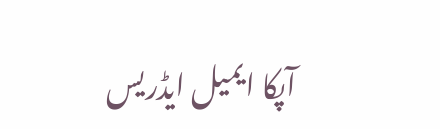آپکا ایمیل ایڈریس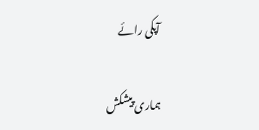آپکی رائے

ہماری پیشکش